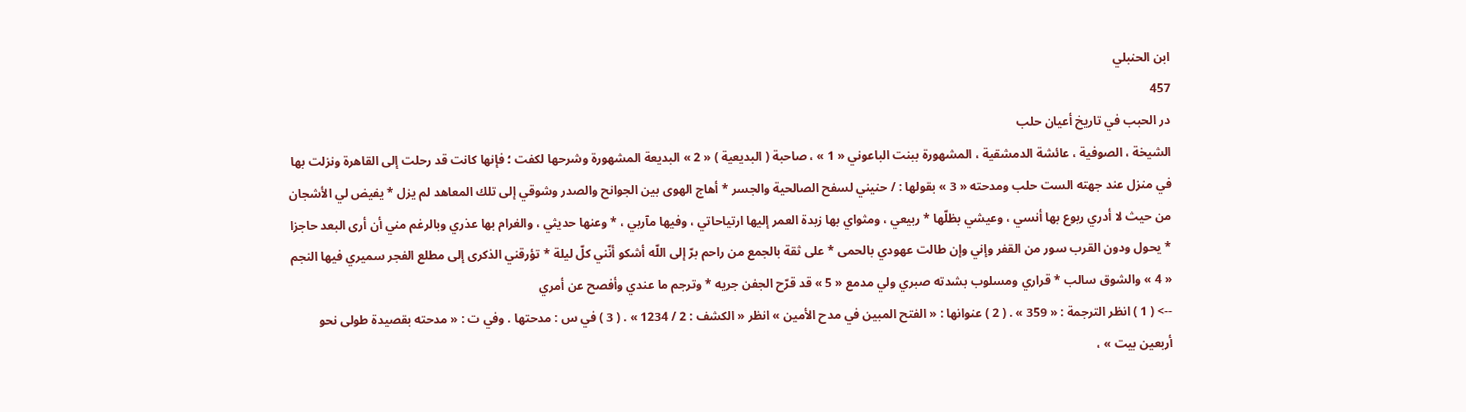ابن الحنبلي
457
در الحبب في تاريخ أعيان حلب
الشيخة ، الصوفية ، عائشة الدمشقية ، المشهورة ببنت الباعوني « 1 » ، صاحبة ( البديعية ) « 2 » البديعة المشهورة وشرحها لكفت ؛ فإنها كانت قد رحلت إلى القاهرة ونزلت بها في منزل عند جهته الست حلب ومدحته « 3 » بقولها : / حنيني لسفح الصالحية والجسر * أهاج الهوى بين الجوانح والصدر وشوقي إلى تلك المعاهد لم يزل * يفيض لي الأشجان من حيث لا أدري ربوع بها أنسي ، وعيشي بظلّها * ربيعي ، ومثواي بها زبدة العمر إليها ارتياحاتي ، وفيها مآربي ، * وعنها حديثي ، والغرام بها عذري وبالرغم مني أن أرى البعد حاجزا * يحول ودون القرب سور من القفر وإني وإن طالت عهودي بالحمى * على ثقة بالجمع من راحم برّ إلى اللّه أشكو أنّني كلّ ليلة * تؤرقني الذكرى إلى مطلع الفجر سميري فيها النجم « 4 » والشوق سالب * قراري ومسلوب بشدته صبري ولي مدمع « 5 » قد قرّح الجفن جريه * وترجم ما عندي وأفصح عن أمري
--> ( 1 ) انظر الترجمة : « 359 » . ( 2 ) عنوانها : « الفتح المبين في مدح الأمين » انظر « الكشف : 2 / 1234 » . ( 3 ) في س : مدحتها . وفي ت : « مدحته بقصيدة طولى نحو أربعين بيت » ،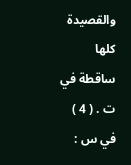والقصيدة كلها ساقطة في ت . ( 4 ) في س :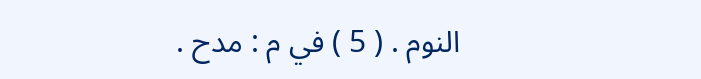النوم . ( 5 ) في م : مدح .